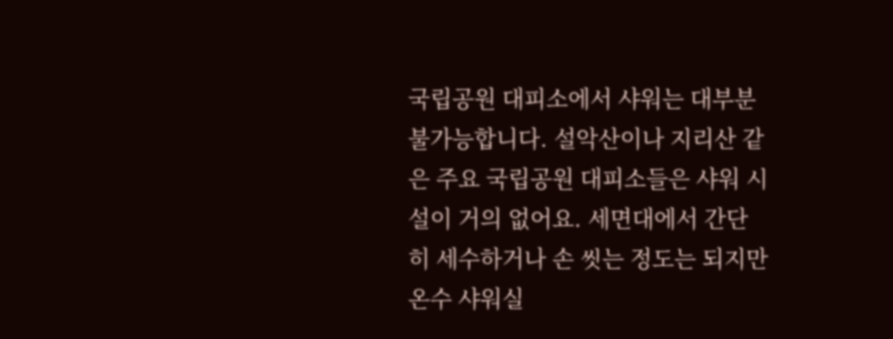국립공원 대피소에서 샤워는 대부분 불가능합니다. 설악산이나 지리산 같은 주요 국립공원 대피소들은 샤워 시설이 거의 없어요. 세면대에서 간단히 세수하거나 손 씻는 정도는 되지만 온수 샤워실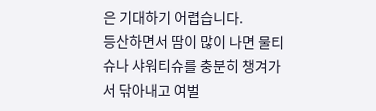은 기대하기 어렵습니다.
등산하면서 땀이 많이 나면 물티슈나 샤워티슈를 충분히 챙겨가서 닦아내고 여벌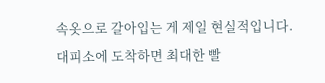속옷으로 갈아입는 게 제일 현실적입니다. 대피소에 도착하면 최대한 빨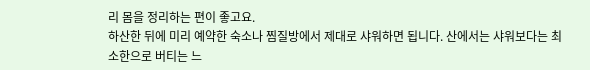리 몸을 정리하는 편이 좋고요.
하산한 뒤에 미리 예약한 숙소나 찜질방에서 제대로 샤워하면 됩니다. 산에서는 샤워보다는 최소한으로 버티는 느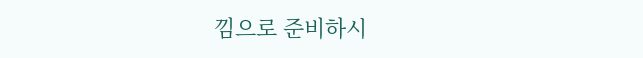낌으로 준비하시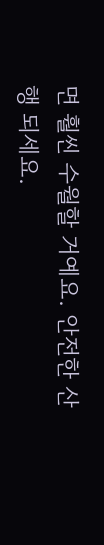면 훨씬 수월할 거예요. 안전한 산행 되세요.